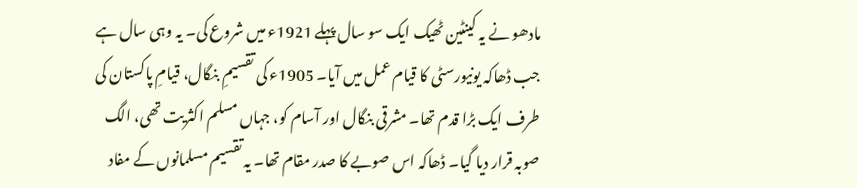مادھو نے یہ کینٹین ٹھیک ایک سو سال پہلے 1921ء میں شروع کی۔ یہ وہی سال ہے جب ڈھاکہ یونیورسٹی کا قیام عمل میں آیا۔ 1905ء کی تقسیمِ بنگال، قیامِ پاکستان کی طرف ایک بڑا قدم تھا۔ مشرقی بنگال اور آسام کو، جہاں مسلم اکثریت تھی، الگ صوبہ قرار دیا گیا۔ ڈھاکہ اس صوبے کا صدر مقام تھا۔ یہ تقسیم مسلمانوں کے مفاد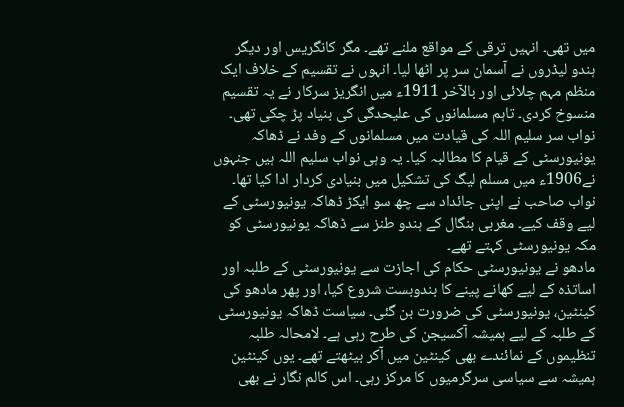میں تھی۔ انہیں ترقی کے مواقع ملنے تھے۔ مگر کانگریس اور دیگر ہندو لیڈروں نے آسمان سر پر اٹھا لیا۔ انہوں نے تقسیم کے خلاف ایک منظم مہم چلائی اور بالآخر 1911ء میں انگریز سرکار نے یہ تقسیم منسوخ کردی۔ تاہم مسلمانوں کی علیحدگی کی بنیاد پڑ چکی تھی۔ نواب سر سلیم اللہ کی قیادت میں مسلمانوں کے وفد نے ڈھاکہ یونیورسٹی کے قیام کا مطالبہ کیا۔ یہ وہی نواب سلیم اللہ ہیں جنہوں نے1906ء میں مسلم لیگ کی تشکیل میں بنیادی کردار ادا کیا تھا۔ نواب صاحب نے اپنی جائداد سے چھ سو ایکڑ ڈھاکہ یونیورسٹی کے لیے وقف کیے۔ مغربی بنگال کے ہندو طنز سے ڈھاکہ یونیورسٹی کو مکہ یونیورسٹی کہتے تھے۔
مادھو نے یونیورسٹی حکام کی اجازت سے یونیورسٹی کے طلبہ اور اساتذہ کے لیے کھانے پینے کا بندوبست شروع کیا، اور پھر مادھو کی کینٹین، یونیورسٹی کی ضرورت بن گئی۔ سیاست ڈھاکہ یونیورسٹی کے طلبہ کے لیے ہمیشہ آکسیجن کی طرح رہی ہے۔ لامحالہ طلبہ تنظیموں کے نمائندے بھی کینٹین میں آکر بیٹھتے تھے۔ یوں کینٹین ہمیشہ سے سیاسی سرگرمیوں کا مرکز رہی۔ اس کالم نگار نے بھی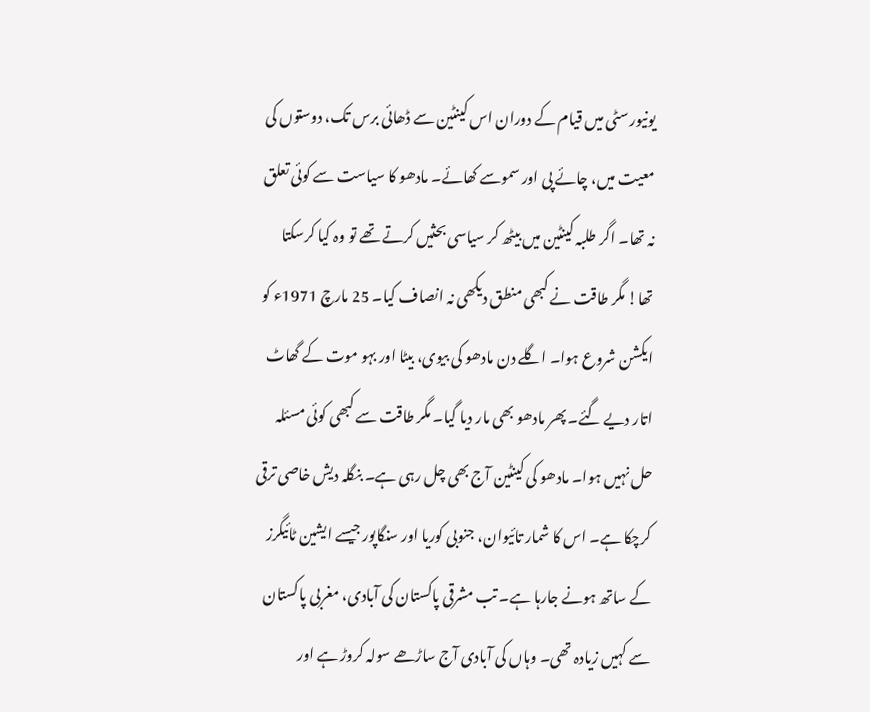یونیورسٹی میں قیام کے دوران اس کینٹین سے ڈھائی برس تک، دوستوں کی معیت میں، چائے پی اور سموسے کھائے۔ مادھو کا سیاست سے کوئی تعلق نہ تھا۔ اگر طلبہ کینٹین میں بیٹھ کر سیاسی بحثیں کرتے تھے تو وہ کیا کرسکتا تھا! مگر طاقت نے کبھی منطق دیکھی نہ انصاف کیا۔ 25 مارچ 1971ء کو ایکشن شروع ہوا۔ اگلے دن مادھو کی بیوی، بیٹا اور بہو موت کے گھاٹ اتار دیے گئے۔ پھر مادھو بھی مار دیا گیا۔ مگر طاقت سے کبھی کوئی مسئلہ حل نہیں ہوا۔ مادھو کی کینٹین آج بھی چل رہی ہے۔ بنگلہ دیش خاصی ترقی کرچکا ہے۔ اس کا شمار تائیوان، جنوبی کوریا اور سنگاپور جیسے ایشین ٹائیگرز کے ساتھ ہونے جارہا ہے۔ تب مشرقی پاکستان کی آبادی، مغربی پاکستان سے کہیں زیادہ تھی۔ وہاں کی آبادی آج ساڑھے سولہ کروڑ ہے اور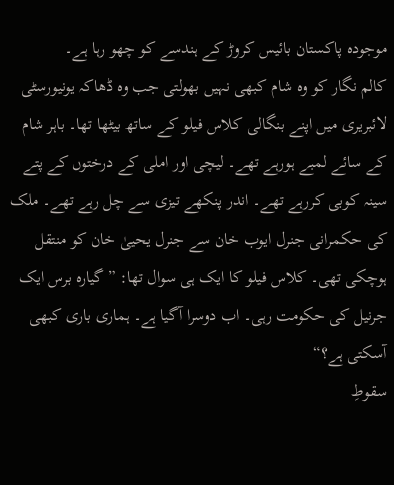موجودہ پاکستان بائیس کروڑ کے ہندسے کو چھو رہا ہے۔
کالم نگار کو وہ شام کبھی نہیں بھولتی جب وہ ڈھاکہ یونیورسٹی لائبریری میں اپنے بنگالی کلاس فیلو کے ساتھ بیٹھا تھا۔ باہر شام کے سائے لمبے ہورہے تھے۔ لیچی اور املی کے درختوں کے پتے سینہ کوبی کررہے تھے۔ اندر پنکھے تیزی سے چل رہے تھے۔ ملک کی حکمرانی جنرل ایوب خان سے جنرل یحییٰ خان کو منتقل ہوچکی تھی۔ کلاس فیلو کا ایک ہی سوال تھا: ”گیارہ برس ایک جرنیل کی حکومت رہی۔ اب دوسرا آگیا ہے۔ ہماری باری کبھی آسکتی ہے؟“
سقوطِ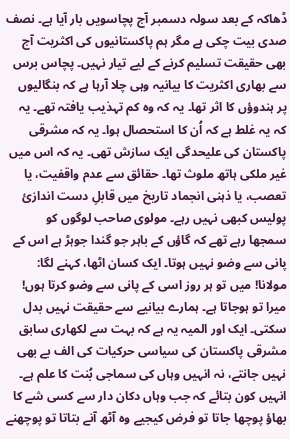ڈھاکہ کے بعد سولہ دسمبر آج پچاسویں بار آیا ہے۔ نصف صدی بیت چکی ہے مگر ہم پاکستانیوں کی اکثریت آج بھی حقیقت تسلیم کرنے کے لیے تیار نہیں۔ پچاس برس سے بھاری اکثریت کا بیانیہ وہی چلا آرہا ہے کہ بنگالیوں پر ہندوؤں کا اثر تھا۔ یہ کہ وہ کم تہذیب یافتہ تھے۔ یہ کہ یہ غلط ہے کہ اُن کا استحصال ہوا۔ یہ کہ مشرقی پاکستان کی علیحدگی ایک سازش تھی۔ یہ کہ اس میں غیر ملکی ہاتھ ملوث تھا۔ حقائق سے عدم واقفیت، یا تعصب، یا ذہنی انجماد تاریخ میں قابلِ دست اندازیٔ پولیس کبھی نہیں رہے۔ مولوی صاحب لوگوں کو سمجھا رہے تھے کہ گاؤں کے باہر جو گندا جوہڑ ہے اس کے پانی سے وضو نہیں ہوتا۔ ایک کسان اٹھا، کہنے لگا: مولانا! میں تو ہر روز اسی کے پانی سے وضو کرتا ہوں! میرا تو ہوجاتا ہے۔ ہمارے بیانیے سے حقیقت نہیں بدل سکتی۔ ایک اور المیہ یہ ہے کہ بہت سے لکھاری سابق مشرقی پاکستان کی سیاسی حرکیات کی الف بے بھی نہیں جانتے، نہ انہیں وہاں کی سماجی بُنت کا علم ہے۔ انہیں کون بتائے کہ جب وہاں دکان دار سے کسی شے کا بھاؤ پوچھا جاتا تو فرض کیجیے وہ آٹھ آنے بتاتا تو پوچھنے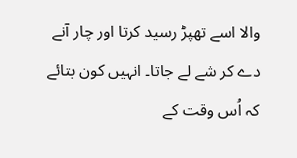والا اسے تھپڑ رسید کرتا اور چار آنے دے کر شے لے جاتا۔ انہیں کون بتائے کہ اُس وقت کے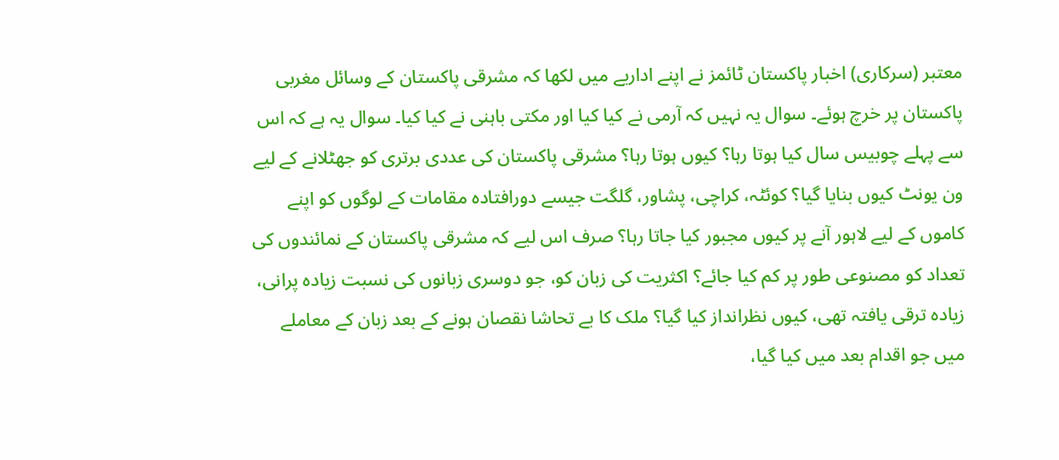معتبر (سرکاری) اخبار پاکستان ٹائمز نے اپنے اداریے میں لکھا کہ مشرقی پاکستان کے وسائل مغربی پاکستان پر خرچ ہوئے۔ سوال یہ نہیں کہ آرمی نے کیا کیا اور مکتی باہنی نے کیا کیا۔ سوال یہ ہے کہ اس سے پہلے چوبیس سال کیا ہوتا رہا؟ کیوں ہوتا رہا؟ مشرقی پاکستان کی عددی برتری کو جھٹلانے کے لیے ون یونٹ کیوں بنایا گیا؟ کوئٹہ، کراچی، پشاور، گلگت جیسے دورافتادہ مقامات کے لوگوں کو اپنے کاموں کے لیے لاہور آنے پر کیوں مجبور کیا جاتا رہا؟ صرف اس لیے کہ مشرقی پاکستان کے نمائندوں کی تعداد کو مصنوعی طور پر کم کیا جائے؟ اکثریت کی زبان کو، جو دوسری زبانوں کی نسبت زیادہ پرانی، زیادہ ترقی یافتہ تھی، کیوں نظرانداز کیا گیا؟ ملک کا بے تحاشا نقصان ہونے کے بعد زبان کے معاملے میں جو اقدام بعد میں کیا گیا،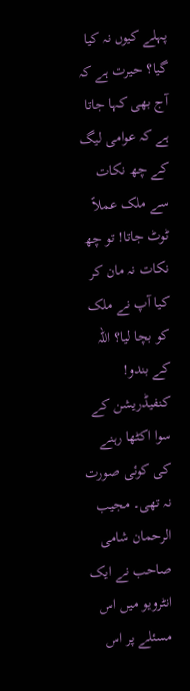پہلے کیوں نہ کیا گیا؟ حیرت ہے کہ آج بھی کہا جاتا ہے کہ عوامی لیگ کے چھ نکات سے ملک عملاً ٹوٹ جاتا! تو چھ نکات نہ مان کر کیا آپ نے ملک کو بچا لیا؟ اللہ کے بندو! کنفیڈریشن کے سوا اکٹھا رہنے کی کوئی صورت نہ تھی۔ مجیب الرحمان شامی صاحب نے ایک انٹرویو میں اس مسئلے پر اس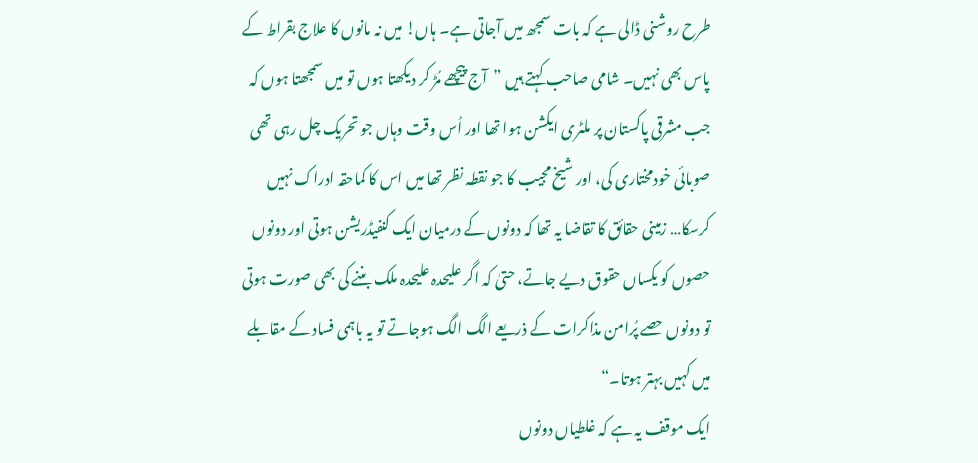طرح روشنی ڈالی ہے کہ بات سمجھ میں آجاتی ہے۔ ہاں! میں نہ مانوں کا علاج بقراط کے پاس بھی نہیں۔ شامی صاحب کہتے ہیں ”آج پیچھے مُڑ کر دیکھتا ہوں تو میں سمجھتا ہوں کہ جب مشرقی پاکستان پر ملٹری ایکشن ہوا تھا اور اُس وقت وہاں جو تحریک چل رہی تھی صوبائی خودمختاری کی، اور شیخ مجیب کا جو نقطہ نظر تھا میں اس کا کماحقہ ادراک نہیں کرسکا… زمینی حقائق کا تقاضا یہ تھا کہ دونوں کے درمیان ایک کنفیڈریشن ہوتی اور دونوں حصوں کو یکساں حقوق دیے جاتے، حتیٰ کہ اگر علیحدہ علیحدہ ملک بننے کی بھی صورت ہوتی تو دونوں حصے پُرامن مذاکرات کے ذریعے الگ الگ ہوجاتے تو یہ باہمی فساد کے مقابلے میں کہیں بہتر ہوتا۔“
ایک موقف یہ ہے کہ غلطیاں دونوں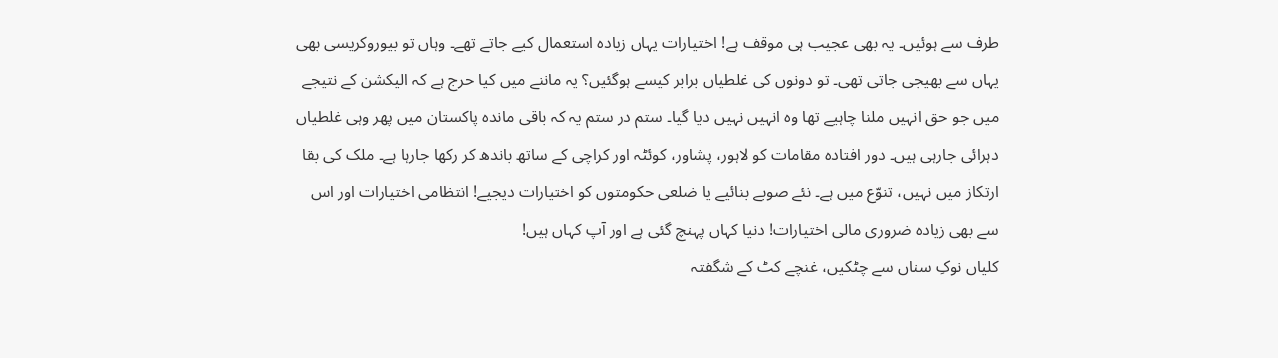طرف سے ہوئیں۔ یہ بھی عجیب ہی موقف ہے! اختیارات یہاں زیادہ استعمال کیے جاتے تھے۔ وہاں تو بیوروکریسی بھی یہاں سے بھیجی جاتی تھی۔ تو دونوں کی غلطیاں برابر کیسے ہوگئیں؟ یہ ماننے میں کیا حرج ہے کہ الیکشن کے نتیجے میں جو حق انہیں ملنا چاہیے تھا وہ انہیں نہیں دیا گیا۔ ستم در ستم یہ کہ باقی ماندہ پاکستان میں پھر وہی غلطیاں دہرائی جارہی ہیں۔ دور افتادہ مقامات کو لاہور، پشاور، کوئٹہ اور کراچی کے ساتھ باندھ کر رکھا جارہا ہے۔ ملک کی بقا ارتکاز میں نہیں، تنوّع میں ہے۔ نئے صوبے بنائیے یا ضلعی حکومتوں کو اختیارات دیجیے! انتظامی اختیارات اور اس سے بھی زیادہ ضروری مالی اختیارات! دنیا کہاں پہنچ گئی ہے اور آپ کہاں ہیں!
کلیاں نوکِ سناں سے چٹکیں، غنچے کٹ کے شگفتہ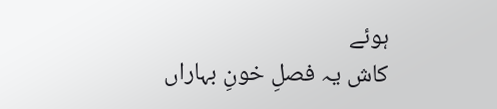ہوئے
کاش یہ فصلِ خونِ بہاراں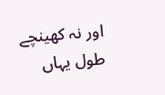اور نہ کھینچے طول یہاں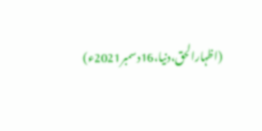(اظہارالحق،دنیا،16دسمبر2021ء)